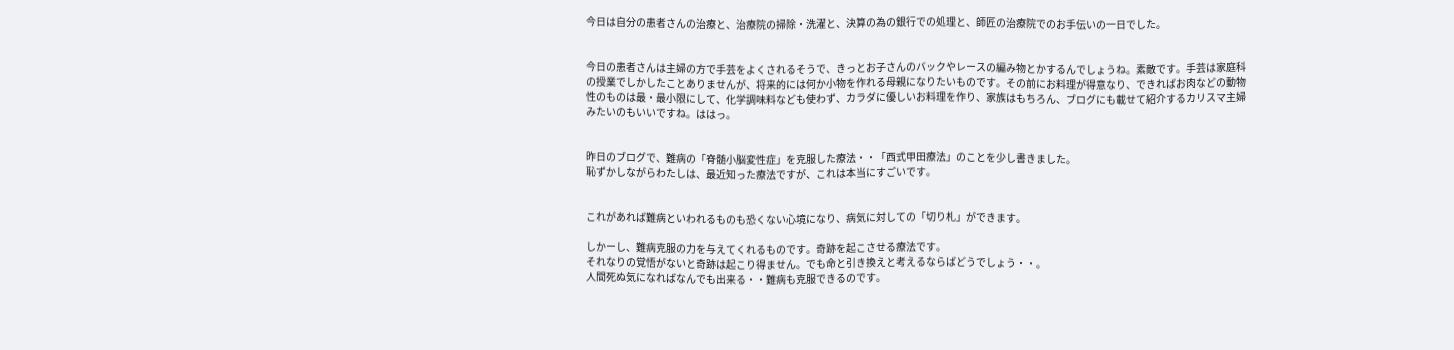今日は自分の患者さんの治療と、治療院の掃除・洗濯と、決算の為の銀行での処理と、師匠の治療院でのお手伝いの一日でした。


今日の患者さんは主婦の方で手芸をよくされるそうで、きっとお子さんのバックやレースの編み物とかするんでしょうね。素敵です。手芸は家庭科の授業でしかしたことありませんが、将来的には何か小物を作れる母親になりたいものです。その前にお料理が得意なり、できればお肉などの動物性のものは最・最小限にして、化学調味料なども使わず、カラダに優しいお料理を作り、家族はもちろん、ブログにも載せて紹介するカリスマ主婦みたいのもいいですね。ははっ。


昨日のブログで、難病の「脊髄小脳変性症」を克服した療法・・「西式甲田療法」のことを少し書きました。
恥ずかしながらわたしは、最近知った療法ですが、これは本当にすごいです。


これがあれば難病といわれるものも恐くない心境になり、病気に対しての「切り札」ができます。

しかーし、難病克服の力を与えてくれるものです。奇跡を起こさせる療法です。
それなりの覚悟がないと奇跡は起こり得ません。でも命と引き換えと考えるならばどうでしょう・・。
人間死ぬ気になればなんでも出来る・・難病も克服できるのです。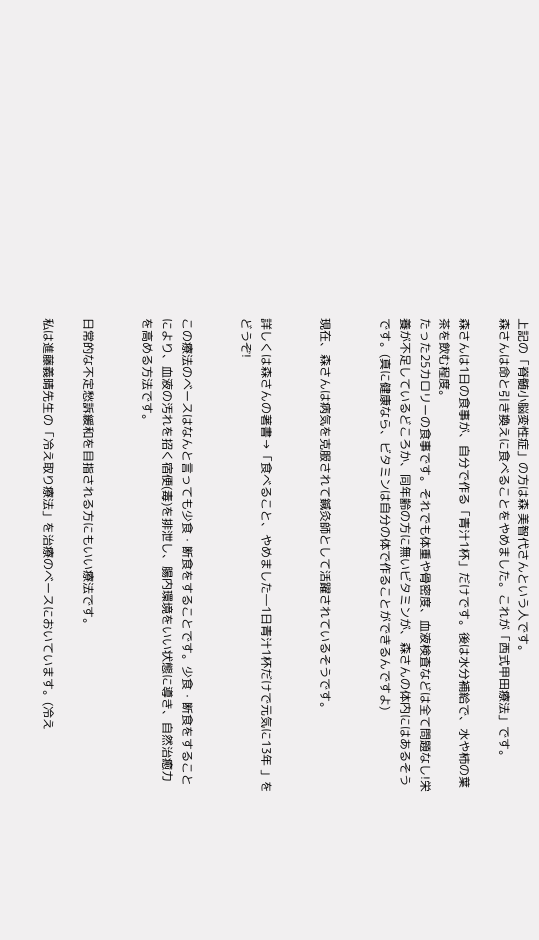上記の「脊髄小脳変性症」の方は森 美智代さんという人です。
森さんは命と引き換えに食べることをやめました。これが「西式甲田療法」です。

森さんは1日の食事が、自分で作る「青汁1杯」だけです。後は水分補給で、水や柿の葉茶を飲む程度。
たった25カロリーの食事です。それでも体重や骨密度、血液検査などは全て問題なし!栄養が不足しているどころか、同年齢の方に無いビタミンが、森さんの体内にはあるそうです。(真に健康なら、ビタミンは自分の体で作ることができるんですよ)


現在、森さんは病気を克服されて鍼灸師として活躍されているそうです。


詳しくは森さんの著書→「食べること、やめました―1日青汁1杯だけで元気に13年 」をどうぞ!


この療法のベースはなんと言っても少食・断食をすることです。少食・断食をすることにより、血液の汚れを招く宿便(毒)を排泄し、腸内環境をいい状態に導き、自然治癒力を高める方法です。


日常的な不定愁訴緩和を目指される方にもいい療法です。

私は進藤義晴先生の「冷え取り療法」を治療のベースにおいています。(冷え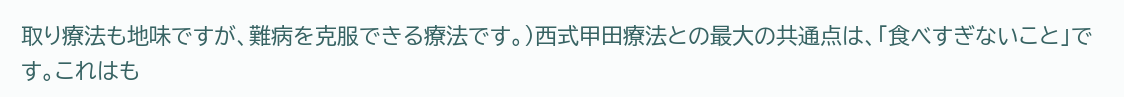取り療法も地味ですが、難病を克服できる療法です。)西式甲田療法との最大の共通点は、「食べすぎないこと」です。これはも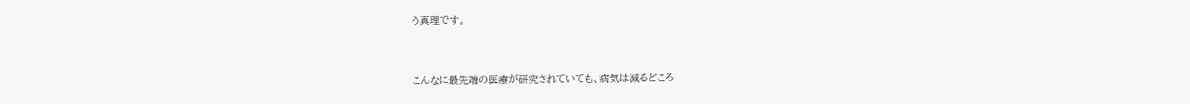う真理です。


こんなに最先端の医療が研究されていても、病気は減るどころ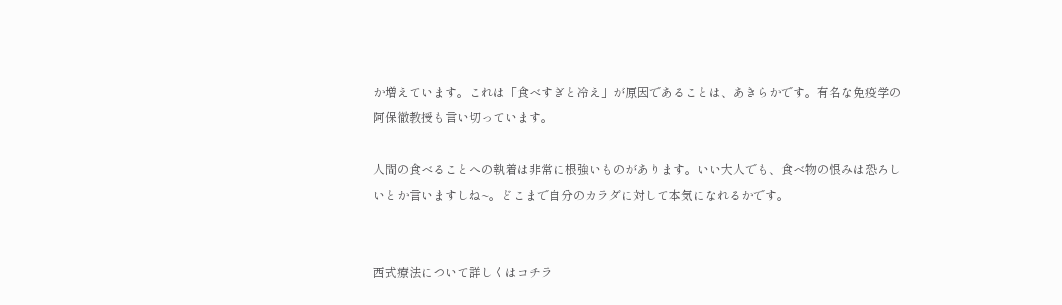か増えています。これは「食べすぎと冷え」が原因であることは、あきらかです。有名な免疫学の阿保徹教授も言い切っています。

人間の食べることへの執着は非常に根強いものがあります。いい大人でも、食べ物の恨みは恐ろしいとか言いますしね~。どこまで自分のカラダに対して本気になれるかです。


西式療法について詳しくはコチラ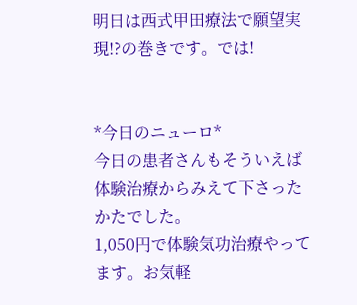明日は西式甲田療法で願望実現!?の巻きです。では!


*今日のニューロ*
今日の患者さんもそういえば体験治療からみえて下さったかたでした。
1,050円で体験気功治療やってます。お気軽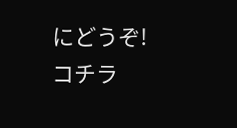にどうぞ! コチラ